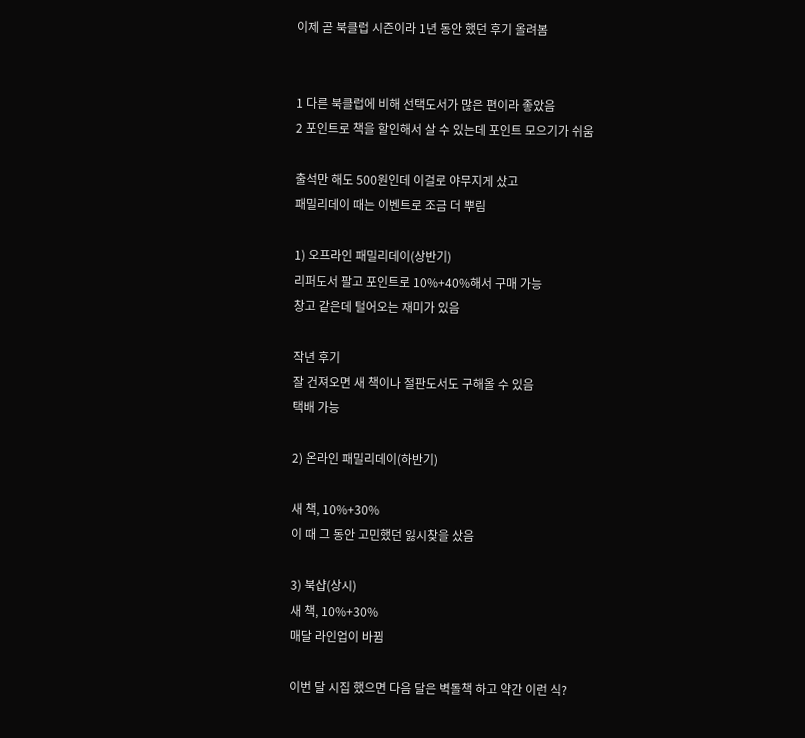이제 곧 북클럽 시즌이라 1년 동안 했던 후기 올려봄


1 다른 북클럽에 비해 선택도서가 많은 편이라 좋았음
2 포인트로 책을 할인해서 살 수 있는데 포인트 모으기가 쉬움

출석만 해도 500원인데 이걸로 야무지게 샀고
패밀리데이 때는 이벤트로 조금 더 뿌림

1) 오프라인 패밀리데이(상반기)
리퍼도서 팔고 포인트로 10%+40%해서 구매 가능
창고 같은데 털어오는 재미가 있음

작년 후기
잘 건져오면 새 책이나 절판도서도 구해올 수 있음
택배 가능

2) 온라인 패밀리데이(하반기)

새 책, 10%+30%
이 때 그 동안 고민했던 잃시찾을 샀음

3) 북샵(상시)
새 책, 10%+30%
매달 라인업이 바뀜

이번 달 시집 했으면 다음 달은 벽돌책 하고 약간 이런 식?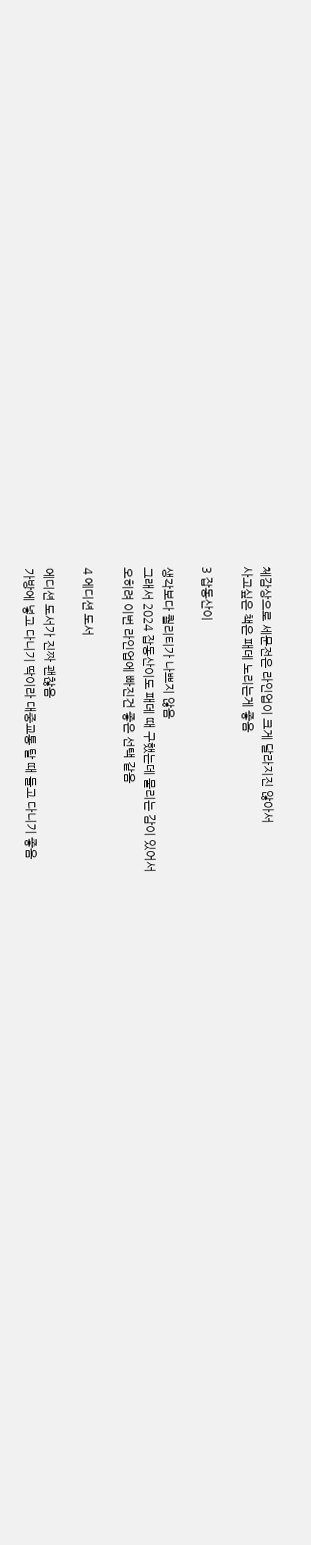체감상으로 세문전은 라인업이 크게 달라지진 않아서
사고싶은 책은 패데 노리는게 좋음

3 잡동산이

생각보다 퀄리티가 나쁘지 않음
그래서 2024 잡동산이도 패데 때 구했는데 물리는 감이 있어서
오히려 이번 라인업에 빠진건 좋은 선택 같음

4 에디션 도서

에디션 도서가 진짜 괜찮음
가방에 넣고 다니기 딱이라 대중교통 탈 때 들고 다니기 좋음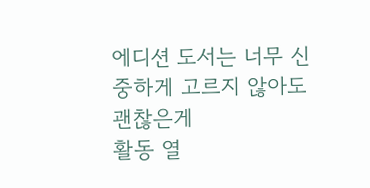에디션 도서는 너무 신중하게 고르지 않아도 괜찮은게
활동 열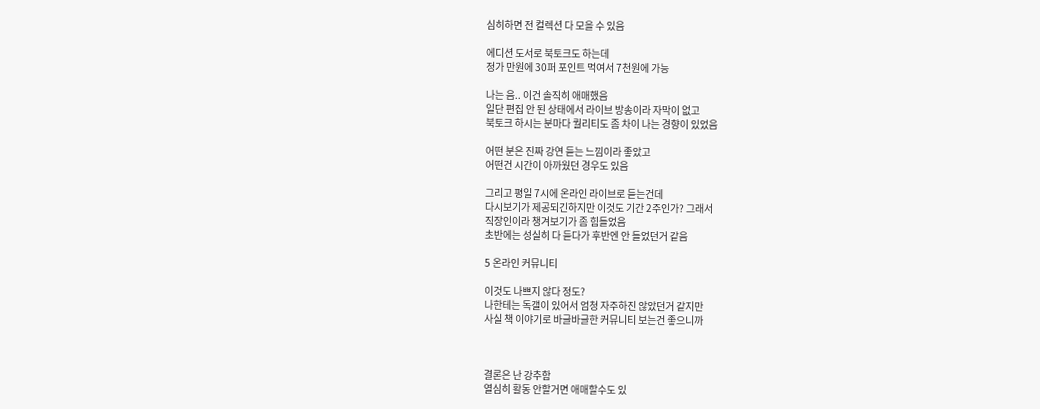심히하면 전 컬렉션 다 모을 수 있음

에디션 도서로 북토크도 하는데
정가 만원에 30퍼 포인트 먹여서 7천원에 가능

나는 음.. 이건 솔직히 애매했음
일단 편집 안 된 상태에서 라이브 방송이라 자막이 없고
북토크 하시는 분마다 퀄리티도 좀 차이 나는 경향이 있었음

어떤 분은 진짜 강연 듣는 느낌이라 좋았고
어떤건 시간이 아까웠던 경우도 있음

그리고 평일 7시에 온라인 라이브로 듣는건데
다시보기가 제공되긴하지만 이것도 기간 2주인가? 그래서
직장인이라 챙겨보기가 좀 힘들었음
초반에는 성실히 다 듣다가 후반엔 안 들었던거 같음

5 온라인 커뮤니티

이것도 나쁘지 않다 정도?
나한테는 독갤이 있어서 엄청 자주하진 않았던거 같지만
사실 책 이야기로 바글바글한 커뮤니티 보는건 좋으니까



결론은 난 강추함
열심히 활동 안할거면 애매할수도 있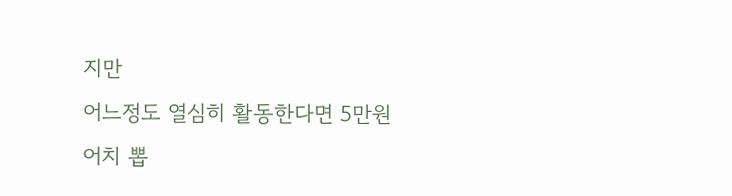지만
어느정도 열심히 활동한다면 5만원어치 뽑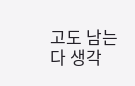고도 남는다 생각